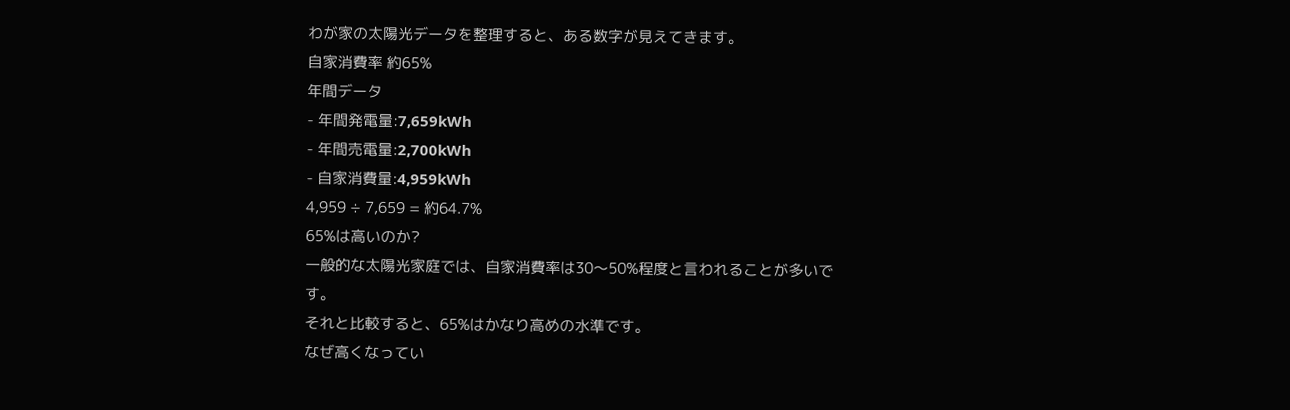わが家の太陽光データを整理すると、ある数字が見えてきます。
自家消費率 約65%
年間データ
- 年間発電量:7,659kWh
- 年間売電量:2,700kWh
- 自家消費量:4,959kWh
4,959 ÷ 7,659 = 約64.7%
65%は高いのか?
一般的な太陽光家庭では、自家消費率は30〜50%程度と言われることが多いです。
それと比較すると、65%はかなり高めの水準です。
なぜ高くなってい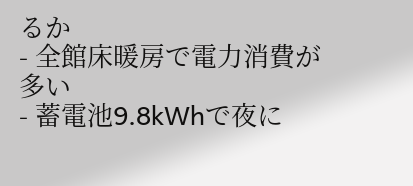るか
- 全館床暖房で電力消費が多い
- 蓄電池9.8kWhで夜に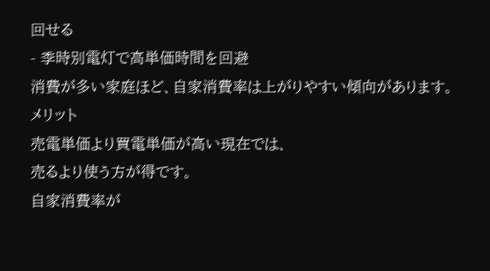回せる
- 季時別電灯で高単価時間を回避
消費が多い家庭ほど、自家消費率は上がりやすい傾向があります。
メリット
売電単価より買電単価が高い現在では、
売るより使う方が得です。
自家消費率が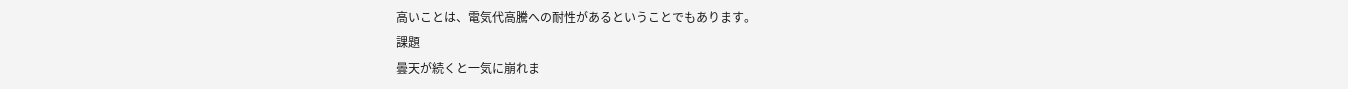高いことは、電気代高騰への耐性があるということでもあります。
課題
曇天が続くと一気に崩れま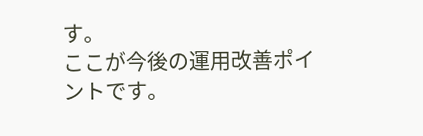す。
ここが今後の運用改善ポイントです。